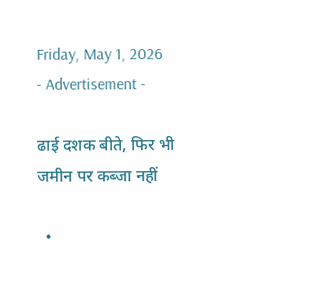Friday, May 1, 2026
- Advertisement -

ढाई दशक बीते, फिर भी जमीन पर कब्जा नहीं

  •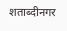शताब्दीनगर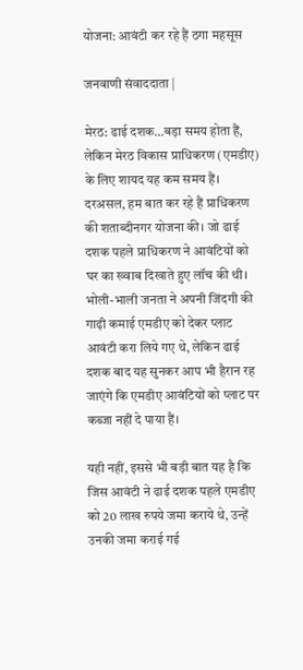योजना: आवंटी कर रहे हैं ठगा महसूस

जनवाणी संवाददाता |

मेरठ: ढाई दशक…बड़ा समय होता हैं, लेकिन मेरठ विकास प्राधिकरण (एमडीए) के लिए शायद यह कम समय हैं। दरअसल, हम बात कर रहे हैं प्राधिकरण की शताब्दीनगर योजना की। जो ढाई दशक पहले प्राधिकरण ने आवंटियों को घर का ख्वाब दिखाते हुए लॉच की थी। भोली-भाली जनता ने अपनी जिंदगी की गाढ़ी कमाई एमडीए को देकर प्लाट आवंटी करा लिये गए थे, लेकिन ढाई दशक बाद यह सुनकर आप भी हैरान रह जाएंगे कि एमडीए आवंटियों को प्लाट पर कब्जा नहीं दे पाया हैं।

यही नहीं, इससे भी बड़ी बात यह है कि जिस आवंटी ने ढाई दशक पहले एमडीए को 20 लाख रुपये जमा कराये थे, उन्हें उनकी जमा कराई गई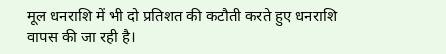मूल धनराशि में भी दो प्रतिशत की कटौती करते हुए धनराशि वापस की जा रही है।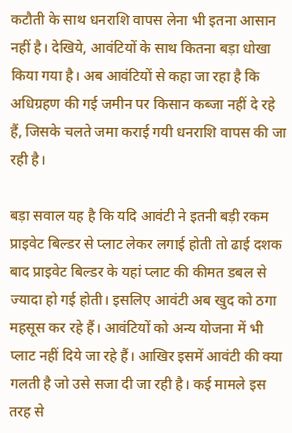कटौती के साथ धनराशि वापस लेना भी इतना आसान नहीं है। देखिये, आवंटियों के साथ कितना बड़ा धोखा किया गया है। अब आवंटियों से कहा जा रहा है कि अधिग्रहण की गई जमीन पर किसान कब्जा नहीं दे रहे हैं, जिसके चलते जमा कराई गयी धनराशि वापस की जा रही है।

बड़ा सवाल यह है कि यदि आवंटी ने इतनी बड़ी रकम प्राइवेट बिल्डर से प्लाट लेकर लगाई होती तो ढाई दशक बाद प्राइवेट बिल्डर के यहां प्लाट की कीमत डबल से ज्यादा हो गई होती। इसलिए आवंटी अब खुद को ठगा महसूस कर रहे हैं। आवंटियों को अन्य योजना में भी प्लाट नहीं दिये जा रहे हैं। आखिर इसमें आवंटी की क्या गलती है जो उसे सजा दी जा रही है। कई मामले इस तरह से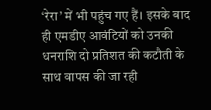‘रेरा’ में भी पहुंच गए हैं। इसके बाद ही एमडीए आवंटियों को उनकी धनराशि दो प्रतिशत की कटौती के साथ वापस की जा रही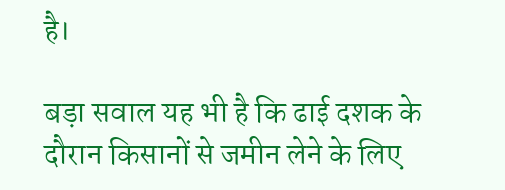है।

बड़ा सवाल यह भी है कि ढाई दशक के दौरान किसानों से जमीन लेने के लिए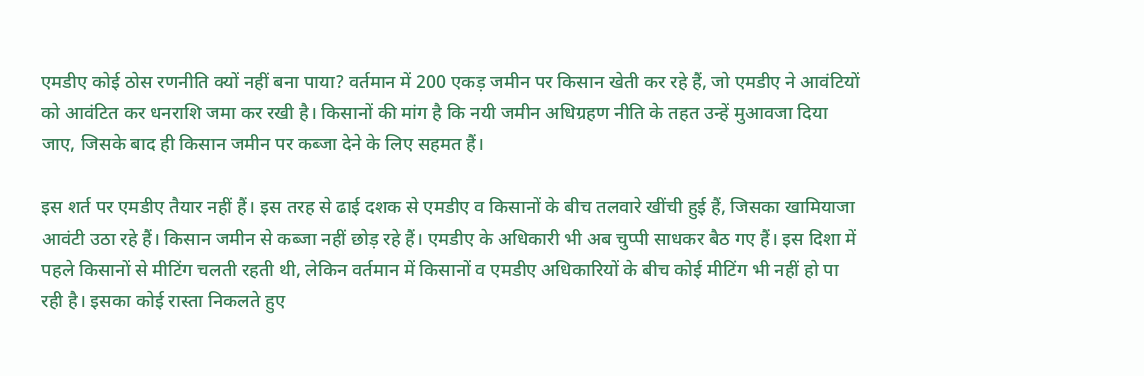एमडीए कोई ठोस रणनीति क्यों नहीं बना पाया? वर्तमान में 200 एकड़ जमीन पर किसान खेती कर रहे हैं, जो एमडीए ने आवंटियों को आवंटित कर धनराशि जमा कर रखी है। किसानों की मांग है कि नयी जमीन अधिग्रहण नीति के तहत उन्हें मुआवजा दिया जाए, जिसके बाद ही किसान जमीन पर कब्जा देने के लिए सहमत हैं।

इस शर्त पर एमडीए तैयार नहीं हैं। इस तरह से ढाई दशक से एमडीए व किसानों के बीच तलवारे खींची हुई हैं, जिसका खामियाजा आवंटी उठा रहे हैं। किसान जमीन से कब्जा नहीं छोड़ रहे हैं। एमडीए के अधिकारी भी अब चुप्पी साधकर बैठ गए हैं। इस दिशा में पहले किसानों से मीटिंग चलती रहती थी, लेकिन वर्तमान में किसानों व एमडीए अधिकारियों के बीच कोई मीटिंग भी नहीं हो पा रही है। इसका कोई रास्ता निकलते हुए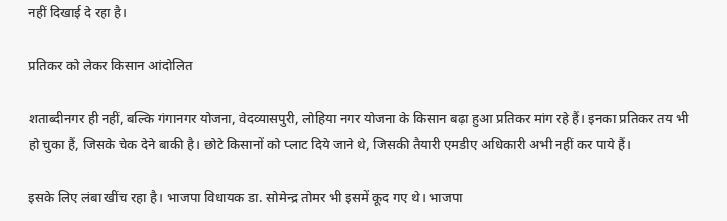नहीं दिखाई दे रहा है।

प्रतिकर को लेकर किसान आंदोलित

शताब्दीनगर ही नहीं, बल्कि गंगानगर योजना, वेदव्यासपुरी, लोहिया नगर योजना के किसान बढ़ा हुआ प्रतिकर मांग रहे हैं। इनका प्रतिकर तय भी हो चुका हैं, जिसके चेक देने बाकी है। छोटे किसानों को प्लाट दिये जाने थे, जिसकी तैयारी एमडीए अधिकारी अभी नहीं कर पाये हैं।

इसके लिए लंबा खींच रहा है। भाजपा विधायक डा. सोमेन्द्र तोमर भी इसमें कूद गए थे। भाजपा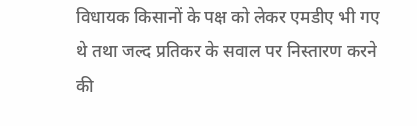विधायक किसानों के पक्ष को लेकर एमडीए भी गए थे तथा जल्द प्रतिकर के सवाल पर निस्तारण करने की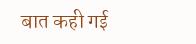बात कही गई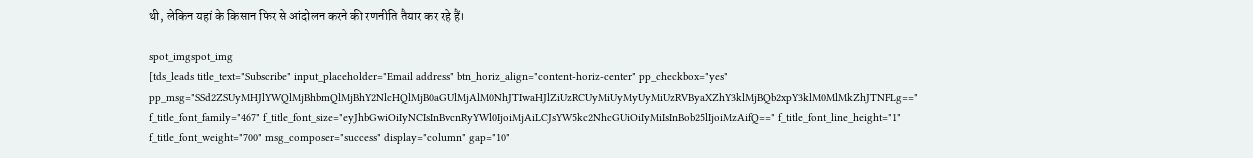थी, लेकिन यहां के किसान फिर से आंदोलन करने की रणनीति तैयार कर रहे हैं।

spot_imgspot_img
[tds_leads title_text="Subscribe" input_placeholder="Email address" btn_horiz_align="content-horiz-center" pp_checkbox="yes" pp_msg="SSd2ZSUyMHJlYWQlMjBhbmQlMjBhY2NlcHQlMjB0aGUlMjAlM0NhJTIwaHJlZiUzRCUyMiUyMyUyMiUzRVByaXZhY3klMjBQb2xpY3klM0MlMkZhJTNFLg==" f_title_font_family="467" f_title_font_size="eyJhbGwiOiIyNCIsInBvcnRyYWl0IjoiMjAiLCJsYW5kc2NhcGUiOiIyMiIsInBob25lIjoiMzAifQ==" f_title_font_line_height="1" f_title_font_weight="700" msg_composer="success" display="column" gap="10"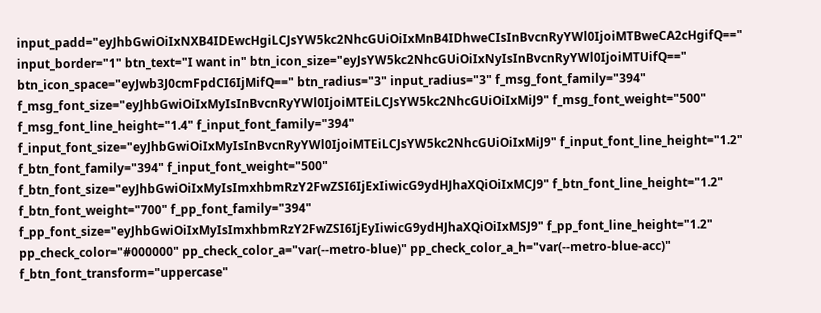input_padd="eyJhbGwiOiIxNXB4IDEwcHgiLCJsYW5kc2NhcGUiOiIxMnB4IDhweCIsInBvcnRyYWl0IjoiMTBweCA2cHgifQ==" input_border="1" btn_text="I want in" btn_icon_size="eyJsYW5kc2NhcGUiOiIxNyIsInBvcnRyYWl0IjoiMTUifQ==" btn_icon_space="eyJwb3J0cmFpdCI6IjMifQ==" btn_radius="3" input_radius="3" f_msg_font_family="394" f_msg_font_size="eyJhbGwiOiIxMyIsInBvcnRyYWl0IjoiMTEiLCJsYW5kc2NhcGUiOiIxMiJ9" f_msg_font_weight="500" f_msg_font_line_height="1.4" f_input_font_family="394" f_input_font_size="eyJhbGwiOiIxMyIsInBvcnRyYWl0IjoiMTEiLCJsYW5kc2NhcGUiOiIxMiJ9" f_input_font_line_height="1.2" f_btn_font_family="394" f_input_font_weight="500" f_btn_font_size="eyJhbGwiOiIxMyIsImxhbmRzY2FwZSI6IjExIiwicG9ydHJhaXQiOiIxMCJ9" f_btn_font_line_height="1.2" f_btn_font_weight="700" f_pp_font_family="394" f_pp_font_size="eyJhbGwiOiIxMyIsImxhbmRzY2FwZSI6IjEyIiwicG9ydHJhaXQiOiIxMSJ9" f_pp_font_line_height="1.2" pp_check_color="#000000" pp_check_color_a="var(--metro-blue)" pp_check_color_a_h="var(--metro-blue-acc)" f_btn_font_transform="uppercase"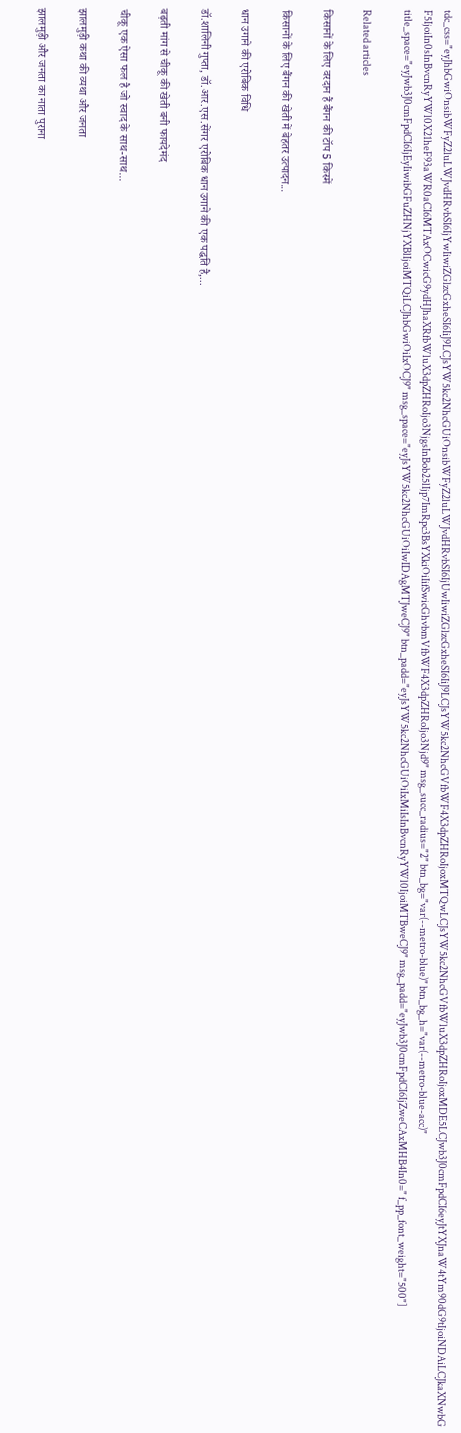tdc_css="eyJhbGwiOnsibWFyZ2luLWJvdHRvbSI6IjYwIiwiZGlzcGxheSI6IiJ9LCJsYW5kc2NhcGUiOnsibWFyZ2luLWJvdHRvbSI6IjUwIiwiZGlzcGxheSI6IiJ9LCJsYW5kc2NhcGVfbWF4X3dpZHRoIjoxMTQwLCJsYW5kc2NhcGVfbWluX3dpZHRoIjoxMDE5LCJwb3J0cmFpdCI6eyJtYXJnaW4tYm90dG9tIjoiNDAiLCJkaXNwbGF5IjoiIn0sInBvcnRyYWl0X21heF93aWR0aCI6MTAxOCwicG9ydHJhaXRfbWluX3dpZHRoIjo3NjgsInBob25lIjp7ImRpc3BsYXkiOiIifSwicGhvbmVfbWF4X3dpZHRoIjo3Njd9" msg_succ_radius="2" btn_bg="var(--metro-blue)" btn_bg_h="var(--metro-blue-acc)" title_space="eyJwb3J0cmFpdCI6IjEyIiwibGFuZHNjYXBlIjoiMTQiLCJhbGwiOiIxOCJ9" msg_space="eyJsYW5kc2NhcGUiOiIwIDAgMTJweCJ9" btn_padd="eyJsYW5kc2NhcGUiOiIxMiIsInBvcnRyYWl0IjoiMTBweCJ9" msg_padd="eyJwb3J0cmFpdCI6IjZweCAxMHB4In0=" f_pp_font_weight="500"]

Related articles

किसानों के लिए वरदान हैं बैंगन की टॉप 5 किस्में

किसानों के लिए बैंगन की खेती में बेहतर उत्पादन...

धान उगाने की एरोबिक विधि

डॉ.शालिनी गुप्ता, डॉ.आर.एस.सेंगर एरोबिक धान उगाने की एक पद्धति है,...

बढ़ती मांग से चीकू की खेती बनी फायदेमंद

चीकू एक ऐसा फल है जो स्वाद के साथ-साथ...

झालमुड़ी कथा की व्यथा और जनता

झालमुड़ी और जनता का नाता पुराना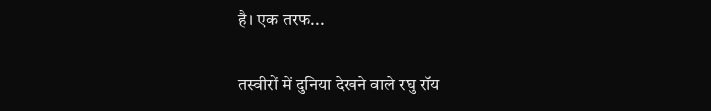है। एक तरफ...

तस्वीरों में दुनिया देखने वाले रघु रॉय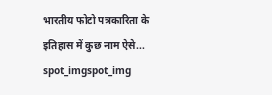भारतीय फोटो पत्रकारिता के इतिहास में कुछ नाम ऐसे...
spot_imgspot_img